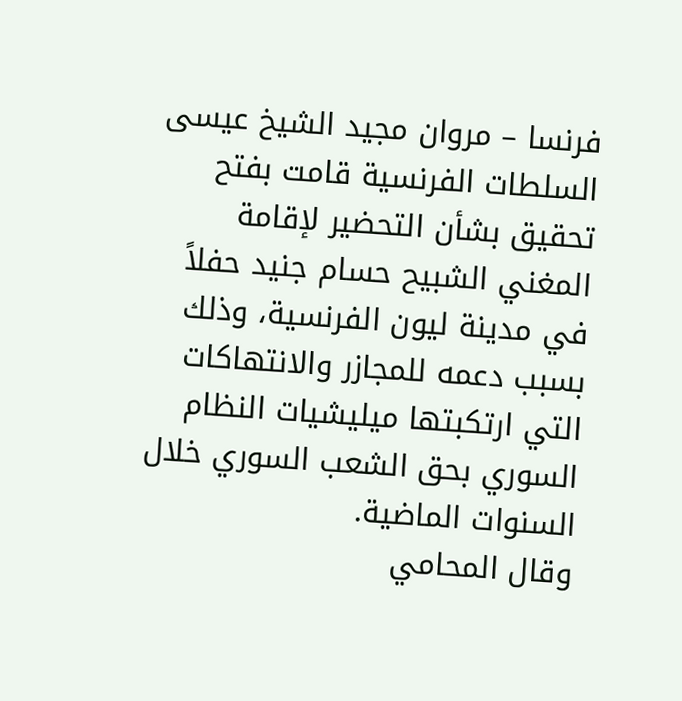فرنسا – مروان مجيد الشيخ عيسى
السلطات الفرنسية قامت بفتح تحقيق بشأن التحضير لإقامة المغني الشبيح حسام جنيد حفلاً في مدينة ليون الفرنسية، وذلك بسبب دعمه للمجازر والانتهاكات التي ارتكبتها ميليشيات النظام السوري بحق الشعب السوري خلال السنوات الماضية.
وقال المحامي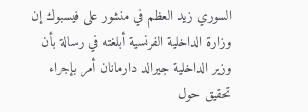السوري زيد العظم في منشور على فيسبوك إن وزارة الداخلية الفرنسية أبلغته في رسالة بأن وزير الداخلية جيرالد دارمانان أمر بإجراء تحقيق حول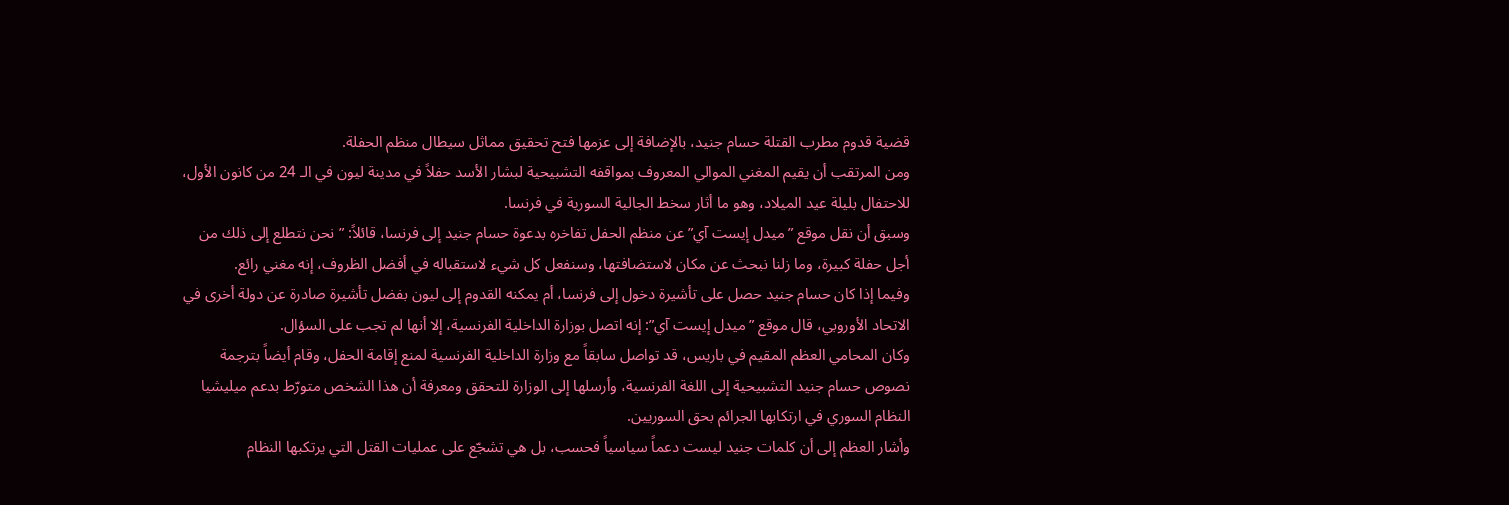قضية قدوم مطرب القتلة حسام جنيد، بالإضافة إلى عزمها فتح تحقيق مماثل سيطال منظم الحفلة.
ومن المرتقب أن يقيم المغني الموالي المعروف بمواقفه التشبيحية لبشار الأسد حفلاً في مدينة ليون في الـ 24 من كانون الأول، للاحتفال بليلة عيد الميلاد، وهو ما أثار سخط الجالية السورية في فرنسا.
وسبق أن نقل موقع ”ميدل إيست آي” عن منظم الحفل تفاخره بدعوة حسام جنيد إلى فرنسا، قائلاً: ”نحن نتطلع إلى ذلك من أجل حفلة كبيرة، وما زلنا نبحث عن مكان لاستضافتها، وسنفعل كل شيء لاستقباله في أفضل الظروف، إنه مغني رائع.
وفيما إذا كان حسام جنيد حصل على تأشيرة دخول إلى فرنسا، أم يمكنه القدوم إلى ليون بفضل تأشيرة صادرة عن دولة أخرى في الاتحاد الأوروبي، قال موقع ”ميدل إيست آي”: إنه اتصل بوزارة الداخلية الفرنسية، إلا أنها لم تجب على السؤال.
وكان المحامي العظم المقيم في باريس، قد تواصل سابقاً مع وزارة الداخلية الفرنسية لمنع إقامة الحفل، وقام أيضاً بترجمة نصوص حسام جنيد التشبيحية إلى اللغة الفرنسية، وأرسلها إلى الوزارة للتحقق ومعرفة أن هذا الشخص متورّط بدعم ميليشيا النظام السوري في ارتكابها الجرائم بحق السوريين.
وأشار العظم إلى أن كلمات جنيد ليست دعماً سياسياً فحسب، بل هي تشجّع على عمليات القتل التي يرتكبها النظام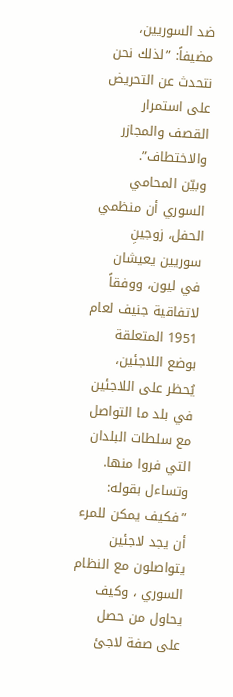ضد السوريين، مضيفاً: ”لذلك نحن نتحدث عن التحريض على استمرار القصف والمجازر والاختطاف”.
وبيّن المحامي السوري أن منظمي الحفل، زوجينِ سوريين يعيشان في ليون، ووفقاً لاتفاقية جنيف لعام 1951 المتعلقة بوضع اللاجئين، يُحظر على اللاجئين في بلد ما التواصل مع سلطات البلدان التي فروا منها.
وتساءل بقوله: ”فكيف يمكن للمرء أن يجد لاجئين يتواصلون مع النظام السوري ، وكيف يحاول من حصل على صفة لاجئ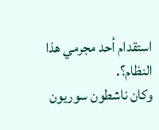استقدام أحد مجرمي هذا النظام؟.
وكان ناشطون سوريون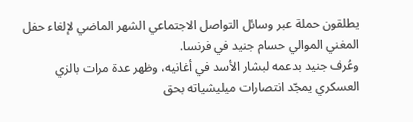يطلقون حملة عبر وسائل التواصل الاجتماعي الشهر الماضي لإلغاء حفل المغني الموالي حسام جنيد في فرنسا.
وعُرف جنيد بدعمه لبشار الأسد في أغانيه، وظهر عدة مرات بالزي العسكري يمجّد انتصارات ميليشياته بحق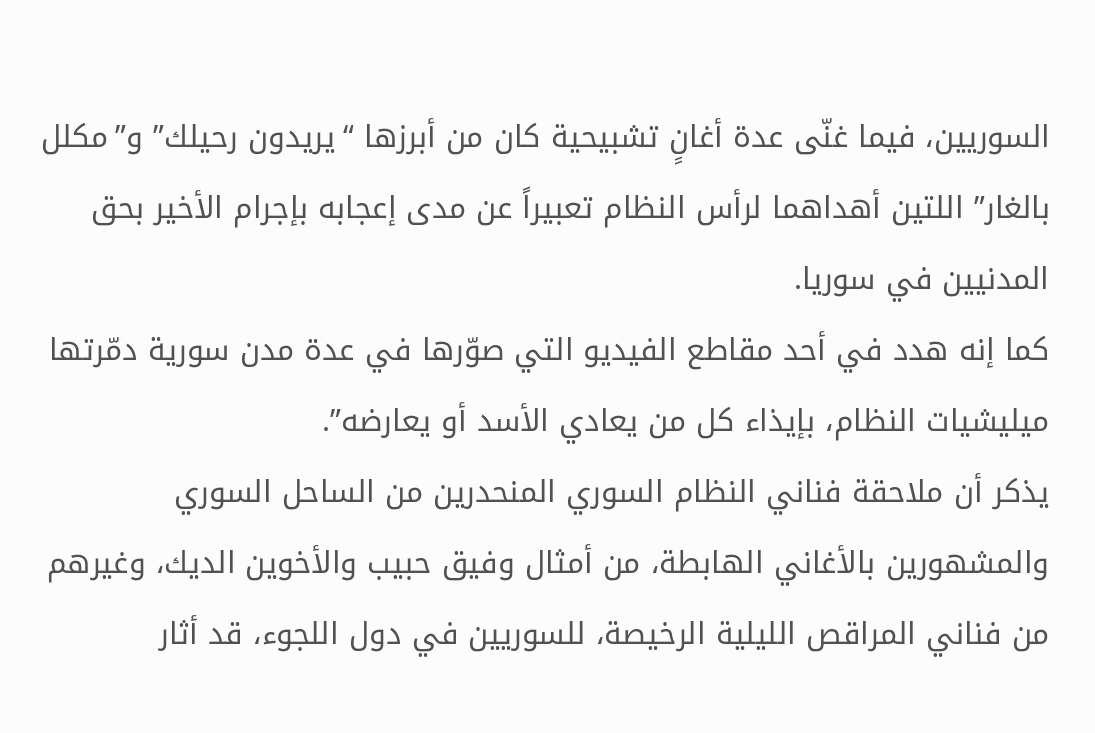السوريين، فيما غنّى عدة أغانٍ تشبيحية كان من أبرزها “يريدون رحيلك” و”مكلل بالغار” اللتين أهداهما لرأس النظام تعبيراً عن مدى إعجابه بإجرام الأخير بحق المدنيين في سوريا.
كما إنه هدد في أحد مقاطع الفيديو التي صوّرها في عدة مدن سورية دمّرتها ميليشيات النظام، بإيذاء كل من يعادي الأسد أو يعارضه”.
يذكر أن ملاحقة فناني النظام السوري المنحدرين من الساحل السوري والمشهورين بالأغاني الهابطة، من أمثال وفيق حبيب والأخوين الديك، وغيرهم من فناني المراقص الليلية الرخيصة، للسوريين في دول اللجوء، قد أثار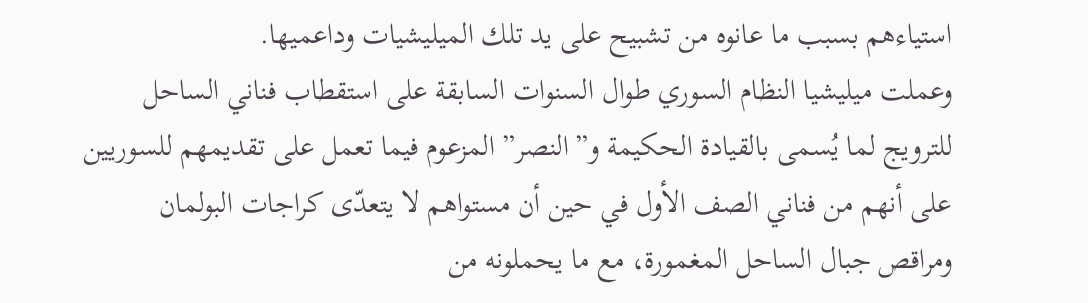استياءهم بسبب ما عانوه من تشبيح على يد تلك الميليشيات وداعميها.
وعملت ميليشيا النظام السوري طوال السنوات السابقة على استقطاب فناني الساحل للترويج لما يُسمى بالقيادة الحكيمة و”النصر” المزعوم فيما تعمل على تقديمهم للسوريين على أنهم من فناني الصف الأول في حين أن مستواهم لا يتعدّى كراجات البولمان ومراقص جبال الساحل المغمورة، مع ما يحملونه من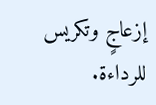إزعاجٍ وتكريس للرداءة.